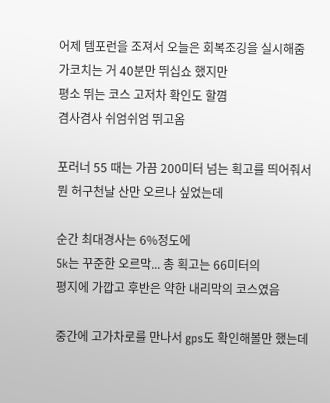어제 템포런을 조져서 오늘은 회복조깅을 실시해줌
가코치는 거 40분만 뛰십쇼 했지만
평소 뛰는 코스 고저차 확인도 할꼄
겸사겸사 쉬엄쉬엄 뛰고옴

포러너 55 때는 가끔 200미터 넘는 획고를 띄어줘서
뭔 허구천날 산만 오르나 싶었는데

순간 최대경사는 6%정도에
5k는 꾸준한 오르막... 총 획고는 66미터의
평지에 가깝고 후반은 약한 내리막의 코스였음

중간에 고가차로를 만나서 gps도 확인해볼만 했는데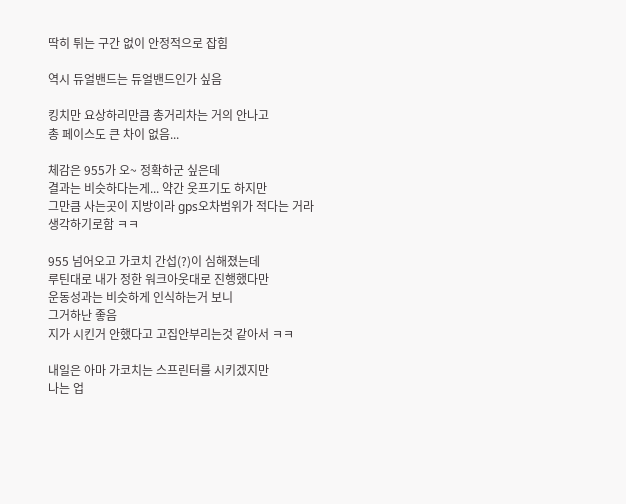딱히 튀는 구간 없이 안정적으로 잡힘

역시 듀얼밴드는 듀얼밴드인가 싶음

킹치만 요상하리만큼 총거리차는 거의 안나고
총 페이스도 큰 차이 없음...

체감은 955가 오~ 정확하군 싶은데
결과는 비슷하다는게... 약간 웃프기도 하지만
그만큼 사는곳이 지방이라 gps오차범위가 적다는 거라 생각하기로함 ㅋㅋ

955 넘어오고 가코치 간섭(?)이 심해졌는데
루틴대로 내가 정한 워크아웃대로 진행했다만
운동성과는 비슷하게 인식하는거 보니
그거하난 좋음
지가 시킨거 안했다고 고집안부리는것 같아서 ㅋㅋ

내일은 아마 가코치는 스프린터를 시키겠지만
나는 업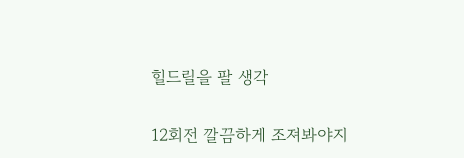힐드릴을 팔 생각

12회전 깔끔하게 조져봐야지